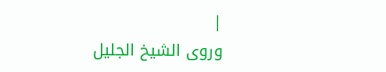|
وروى الشيخ الجليل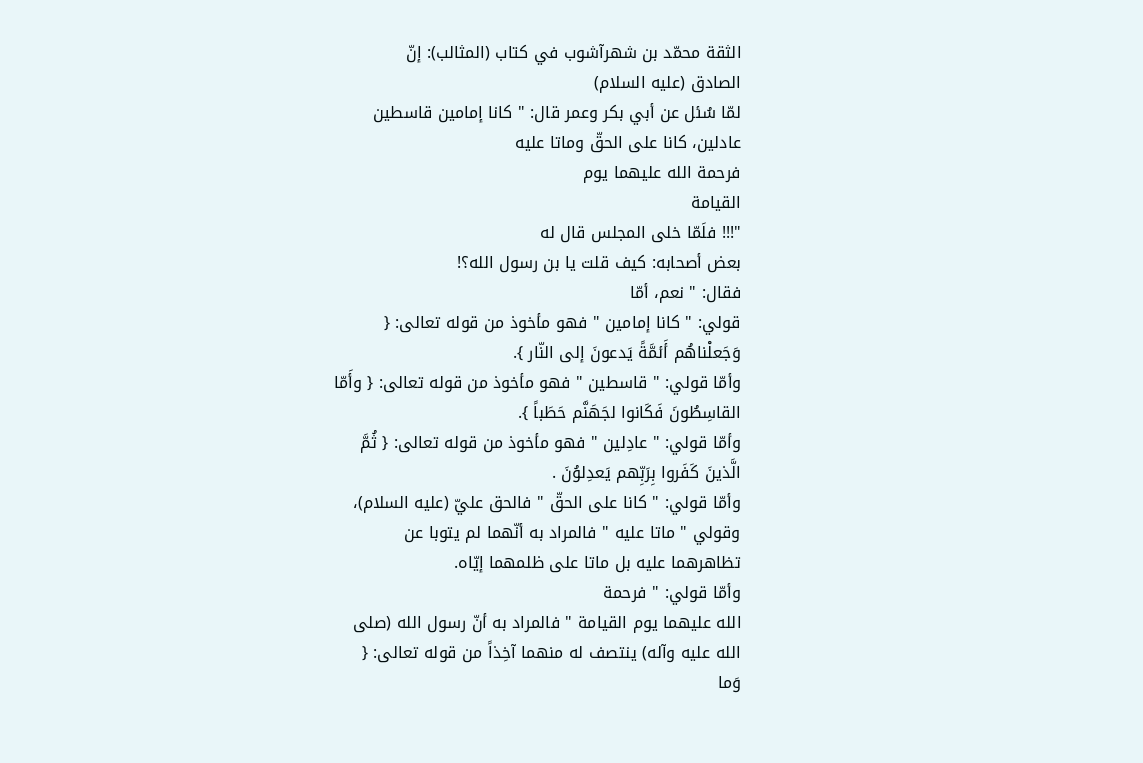الثقة محمّد بن شهرآشوب في كتاب (المثالب): إنّ
الصادق (عليه السلام)
لمّا سُئل عن أبي بكر وعمر قال: " كانا إمامين قاسطين
عادلين، كانا على الحقّ وماتا عليه
فرحمة الله عليهما يوم
القيامة
"!!! فلَمّا خلى المجلس قال له
بعض أصحابه: كيف قلت يا بن رسول الله؟!
فقال: " نعم، أمّا
قولي: " كانا إمامين " فهو مأخوذ من قوله تعالى: {
وَجَعلْناهُم أَئمَّةً يَدعونَ إلى النّار }.
وأمّا قولي: " قاسطين " فهو مأخوذ من قوله تعالى: { وأَمّا
القاسِطُونَ فَكَانوا لجَهَنَّم حَطَباً }.
وأمّا قولي: " عادِلين " فهو مأخوذ من قوله تعالى: { ثُمَّ
الَّذينَ كَفَروا بِرَبِّهم يَعدِلوُنَ .
وأمّا قولي: " كانا على الحقّ " فالحق عليّ (عليه السلام)،
وقولي " ماتا عليه " فالمراد به أنّهما لم يتوبا عن
تظاهرهما عليه بل ماتا على ظلمهما إيّاه.
وأمّا قولي: " فرحمة
الله عليهما يوم القيامة " فالمراد به أنّ رسول الله (صلى
الله عليه وآله) ينتصف له منهما آخِذاً من قوله تعالى: {
وَما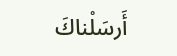أَرسَلْناكَ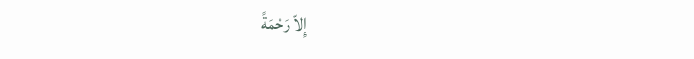إِلاّ رَحْمَةً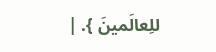للِعالَمينَ }. |